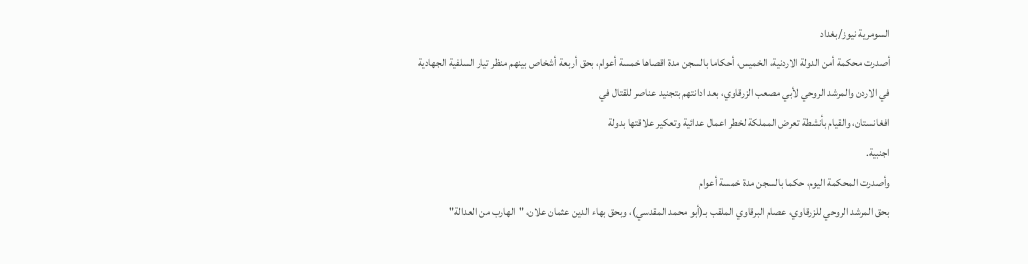السومرية نيوز/بغداد
أصدرت محكمة أمن الدولة الاردنية، الخميس، أحكاما بالسجن مدة اقصاها خمسة أعوام، بحق أربعة أشخاص بينهم منظر تيار السلفية الجهادية
في الاردن والمرشد الروحي لأبي مصعب الزرقاوي، بعد ادانتهم بتجنيد عناصر للقتال في
افغانستان، والقيام بأنشطة تعرض المملكة لخطر اعمال عدائية وتعكير علاقتها بدولة
اجنبية.
وأصدرت المحكمة اليوم، حكما بالسجن مدة خمسة أعوام
بحق المرشد الروحي للزرقاوي، عصام البرقاوي الملقب بـ(أبو محمد المقدسي)، وبحق بهاء الدين عثمان علان، "الهارب من العدالة"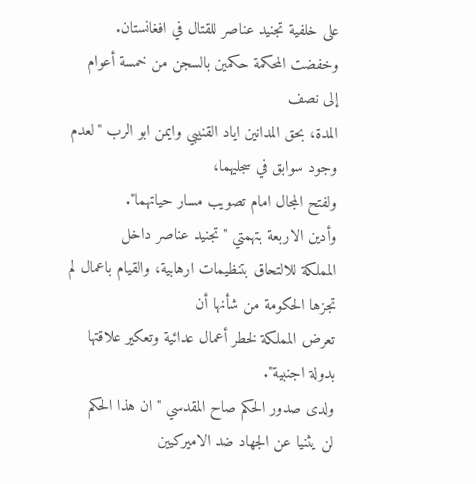على خلفية تجنيد عناصر للقتال في افغانستان.
وخفضت المحكمة حكمين بالسجن من خمسة أعوام إلى نصف
المدة، بحق المدانين اياد القنيبي وايمن ابو الرب "لعدم وجود سوابق في سجليهما،
ولفتح المجال امام تصويب مسار حياتهما".
وأدين الاربعة بتهمتي "تجنيد عناصر داخل
المملكة للالتحاق بتنظيمات ارهابية، والقيام باعمال لم تجزها الحكومة من شأنها أن
تعرض المملكة لخطر أعمال عدائية وتعكير علاقتها بدولة اجنبية".
ولدى صدور الحكم صاح المقدسي "ان هذا الحكم
لن يثنيا عن الجهاد ضد الاميركيين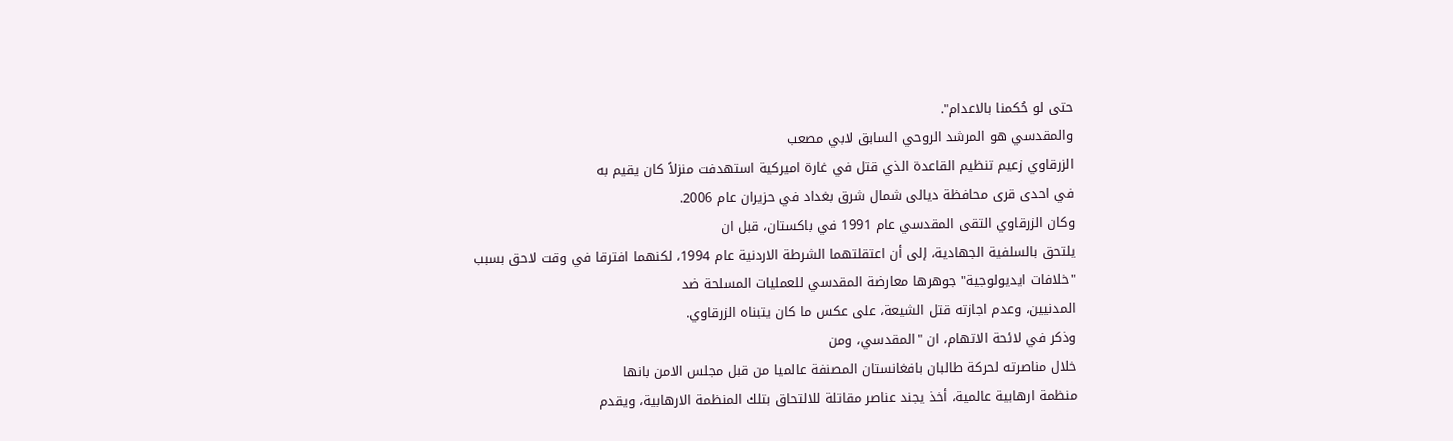حتى لو حُكمنا بالاعدام".
والمقدسي هو المرشد الروحي السابق لابي مصعب
الزرقاوي زعيم تنظيم القاعدة الذي قتل في غارة اميركية استهدفت منزلاً كان يقيم به
في احدى قرى محافظة ديالى شمال شرق بغداد في حزيران عام 2006.
وكان الزرقاوي التقى المقدسي عام 1991 في باكستان، قبل ان
يلتحق بالسلفية الجهادية، إلى أن اعتقلتهما الشرطة الاردنية عام 1994، لكنهما افترقا في وقت لاحق بسبب
"خلافات ايديولوجية" جوهرها معارضة المقدسي للعمليات المسلحة ضد
المدنيين، وعدم اجازته قتل الشيعة، على عكس ما كان يتبناه الزرقاوي.
وذكر في لائحة الاتهام، ان "المقدسي، ومن
خلال مناصرته لحركة طالبان بافغانستان المصنفة عالميا من قبل مجلس الامن بانها
منظمة ارهابية عالمية، أخذ يجند عناصر مقاتلة للالتحاق بتلك المنظمة الارهابية، ويقدم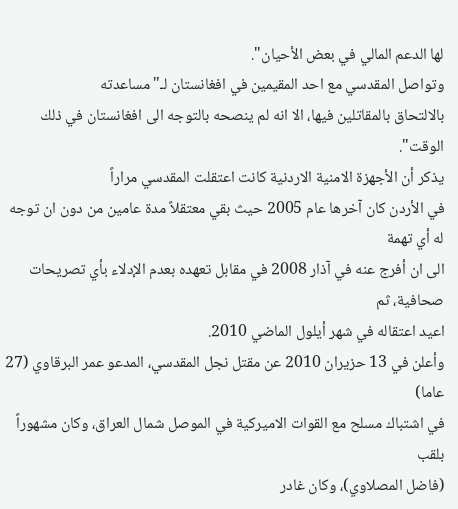لها الدعم المالي في بعض الأحيان".
وتواصل المقدسي مع احد المقيمين في افغانستان لـ"مساعدته
بالالتحاق بالمقاتلين فيها، الا انه لم ينصحه بالتوجه الى افغانستان في ذلك
الوقت".
يذكر أن الأجهزة الامنية الاردنية كانت اعتقلت المقدسي مراراً
في الأردن كان آخرها عام 2005 حيث بقي معتقلاً مدة عامين من دون ان توجه له أي تهمة
الى ان أفرج عنه في آذار 2008 في مقابل تعهده بعدم الإدلاء بأي تصريحات صحافية، ثم
اعيد اعتقاله في شهر أيلول الماضي 2010.
وأعلن في 13 حزيران 2010 عن مقتل نجل المقدسي، المدعو عمر البرقاوي (27 عاما)
في اشتباك مسلح مع القوات الاميركية في الموصل شمال العراق، وكان مشهوراً بلقب
(فاضل المصلاوي)، وكان غادر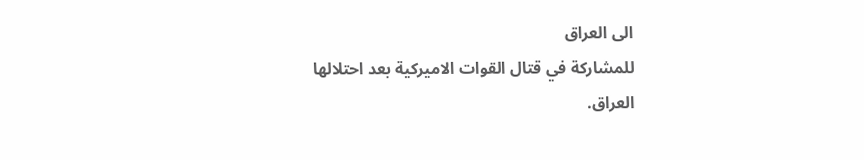الى العراق
للمشاركة في قتال القوات الاميركية بعد احتلالها العراق.